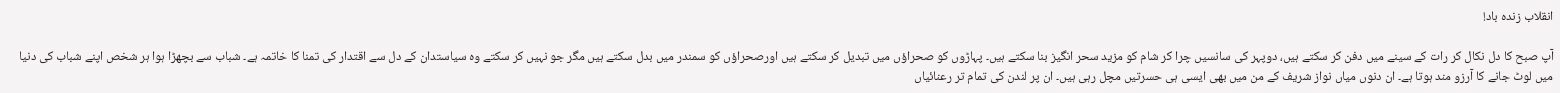انقلاب زندہ باد!

آپ صبح کا دل نکال کر رات کے سینے میں دفن کر سکتے ہیں، دوپہر کی سانسیں چرا کر شام کو مزید سحر انگیز بنا سکتے ہیں۔ پہاڑوں کو صحراؤں میں تبدیل کر سکتے ہیں اورصحراؤں کو سمندر میں بدل سکتے ہیں مگر جو نہیں کر سکتے وہ سیاستدان کے دل سے اقتدار کی تمنا کا خاتمہ ہے۔ شباب سے بچھڑا ہوا ہر شخص اپنے شباب کی دنیا میں لوٹ جانے کا آرزو مند ہوتا ہے۔ ان دنوں میاں نواز شریف کے من میں بھی ایسی ہی حسرتیں مچل رہی ہیں۔ ان پر لندن کی تمام تر رعنائیاں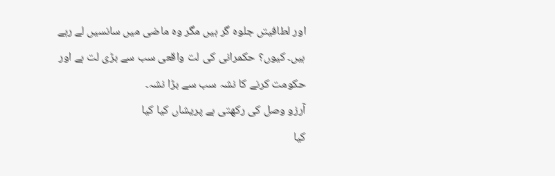اور لطافیتں جلوہ گر ہیں مگر وہ ماضی میں سانسیں لے رہے ہیں۔ کیوں؟ حکمرانی کی لت واقعی سب سے بڑی لت ہے اور حکومت کرنے کا نشہ سب سے بڑا نشہ۔
آرزو وصل کی رکھتی ہے پریشاں کیا کیا
کیا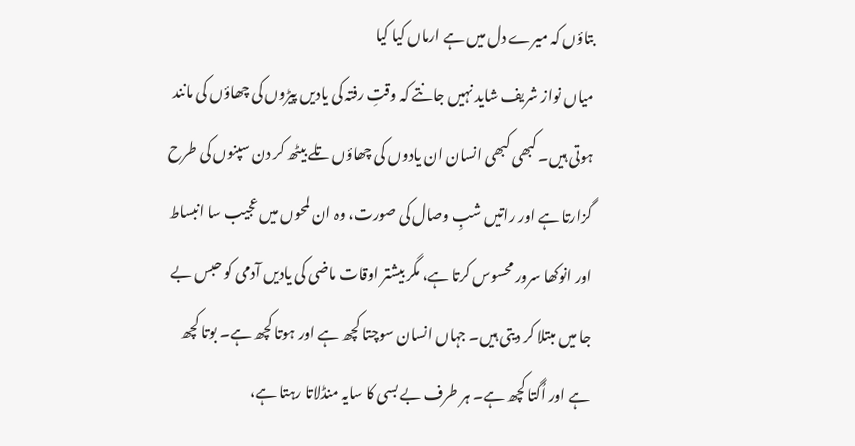بتاؤں کہ میرے دل میں ہے ارماں کیا کیا
میاں نواز شریف شاید نہیں جانتے کہ وقتِ رفتہ کی یادیں پیڑوں کی چھاؤں کی مانند ہوتی ہیں۔ کبھی کبھی انسان ان یادوں کی چھاؤں تلے بیٹھ کر دن سپنوں کی طرح گزارتا ہے اور راتیں شبِ وصال کی صورت، وہ ان لمحوں میں عجیب سا انبساط اور انوکھا سرور محسوس کرتا ہے، مگر بیشتر اوقات ماضی کی یادیں آدمی کو حبس بے جا میں مبتلا کر دیتی ہیں۔ جہاں انسان سوچتا کچھ ہے اور ہوتا کچھ ہے۔ بوتا کچھ ہے اور اُگتا کچھ ہے۔ ہر طرف بے بسی کا سایہ منڈلاتا رہتا ہے،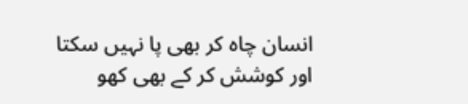انسان چاہ کر بھی پا نہیں سکتا اور کوشش کر کے بھی کھو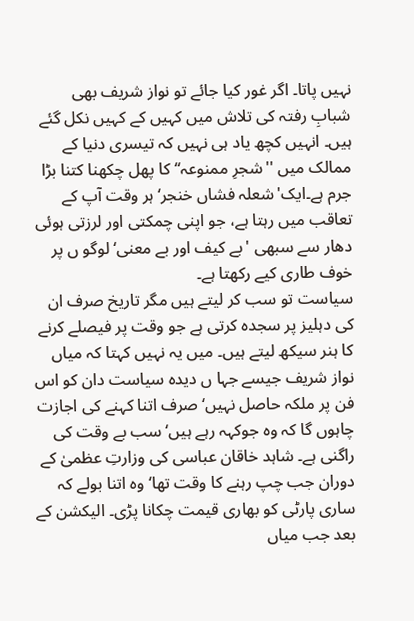نہیں پاتا۔ اگر غور کیا جائے تو نواز شریف بھی شبابِ رفتہ کی تلاش میں کہیں کے کہیں نکل گئے ہیں۔ انہیں کچھ یاد ہی نہیں کہ تیسری دنیا کے ممالک میں ''شجرِ ممنوعہ‘‘ کا پھل چکھنا کتنا بڑا جرم ہے۔ایک'شعلہ فشاں خنجر‘ ہر وقت آپ کے تعاقب میں رہتا ہے، جو اپنی چمکتی اور لرزتی ہوئی دھار سے سبھی 'بے کیف اور بے معنی‘ لوگو ں پر خوف طاری کیے رکھتا ہے۔
سیاست تو سب کر لیتے ہیں مگر تاریخ صرف ان کی دہلیز پر سجدہ کرتی ہے جو وقت پر فیصلے کرنے کا ہنر سیکھ لیتے ہیں۔ میں یہ نہیں کہتا کہ میاں نواز شریف جیسے جہا ں دیدہ سیاست دان کو اس فن پر ملکہ حاصل نہیں‘ صرف اتنا کہنے کی اجازت چاہوں گا کہ وہ جوکہہ رہے ہیں‘ سب بے وقت کی راگنی ہے۔ شاہد خاقان عباسی کی وزارتِ عظمیٰ کے دوران جب چپ رہنے کا وقت تھا‘ وہ اتنا بولے کہ ساری پارٹی کو بھاری قیمت چکانا پڑی۔ الیکشن کے بعد جب میاں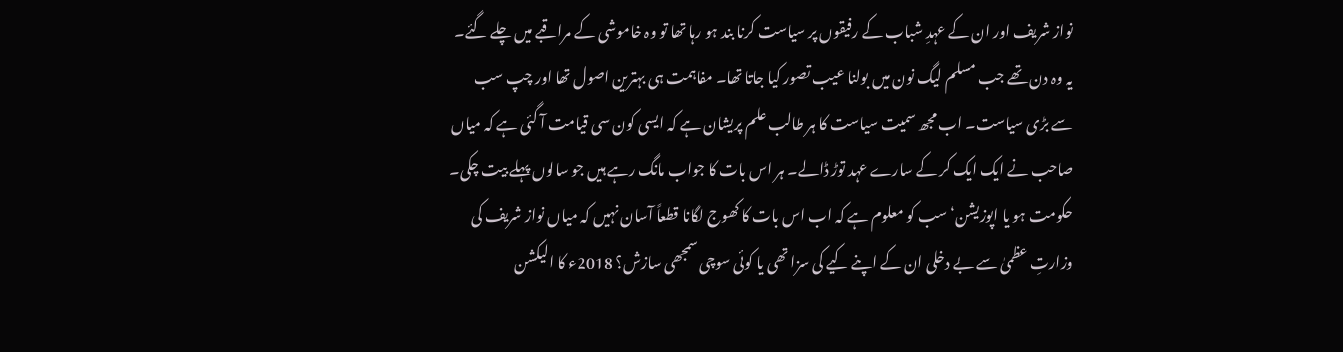نواز شریف اور ان کے عہدِ شباب کے رفیقوں پر سیاست کرنا بند ہو رہا تھا تو وہ خاموشی کے مراقبے میں چلے گئے۔ یہ وہ دن تھے جب مسلم لیگ نون میں بولنا عیب تصور کیا جاتا تھا۔ مفاہمت ہی بہترین اصول تھا اور چپ سب سے بڑی سیاست۔ اب مجھ سمیت سیاست کا ہر طالب علم پریشان ہے کہ ایسی کون سی قیامت آ گئی ہے کہ میاں صاحب نے ایک ایک کر کے سارے عہد توڑ ڈالے۔ ہر اس بات کا جواب مانگ رہے ہیں جو سالوں پہلے بیت چکی۔ حکومت ہو یا اپوزیشن‘ سب کو معلوم ہے کہ اب اس بات کا کھوج لگانا قطعاً آسان نہیں کہ میاں نواز شریف کی وزارتِ عظمیٰ سے بے دخلی ان کے اپنے کیے کی سزا تھی یا کوئی سوچی سمجھی سازش؟ 2018ء کا الیکشن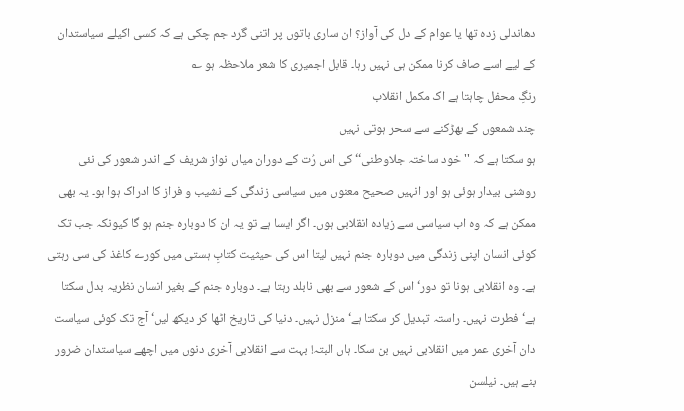دھاندلی زدہ تھا یا عوام کے دل کی آواز؟ ان ساری باتوں پر اتنی گرد جم چکی ہے کہ کسی اکیلے سیاستدان کے لیے اسے صاف کرنا ممکن ہی نہیں رہا۔ قابل اجمیری کا شعر ملاحظہ ہو ؎
رنگِ محفل چاہتا ہے اک مکمل انقلاب
چند شمعوں کے بھڑکنے سے سحر ہوتی نہیں
ہو سکتا ہے کہ ''خود ساختہ جلاوطنی‘‘ کی اس رُت کے دوران میاں نواز شریف کے اندر شعور کی نئی روشنی بیدار ہوئی ہو اور انہیں صحیح معنوں میں سیاسی زندگی کے نشیب و فراز کا ادراک ہوا ہو۔ یہ بھی ممکن ہے کہ وہ اب سیاسی سے زیادہ انقلابی ہوں۔ اگر ایسا ہے تو یہ ان کا دوبارہ جنم ہو گا کیونکہ جب تک کوئی انسان اپنی زندگی میں دوبارہ جنم نہیں لیتا اس کی حیثیت کتابِ ہستی میں کورے کاغذ کی سی رہتی ہے۔ وہ انقلابی ہونا تو دور‘ اس کے شعور سے بھی نابلد رہتا ہے۔ دوبارہ جنم کے بغیر انسان نظریہ بدل سکتا ہے‘ فطرت نہیں۔ راستہ تبدیل کر سکتا ہے‘ منزل نہیں۔ دنیا کی تاریخ اٹھا کر دیکھ لیں‘ آج تک کوئی سیاست دان آخری عمر میں انقلابی نہیں بن سکا۔ ہاں البتہ! بہت سے انقلابی آخری دنوں میں اچھے سیاستدان ضرور بنے ہیں۔ نیلسن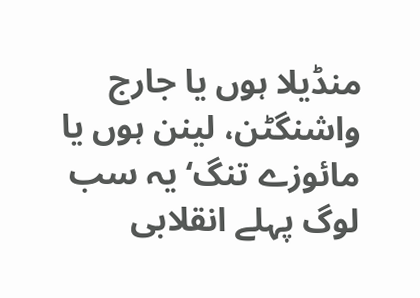منڈیلا ہوں یا جارج واشنگٹن، لینن ہوں یا مائوزے تنگ‘ یہ سب لوگ پہلے انقلابی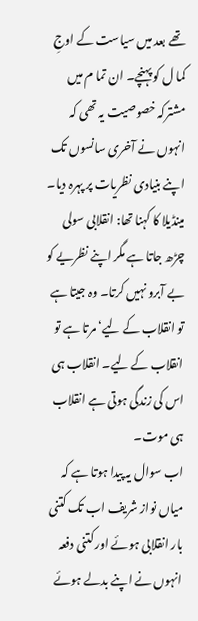تھے بعد میں سیاست کے اوجِ کما ل کو پہنچے۔ ان تما م میں مشترکہ خصوصیت یہ تھی کہ انہوں نے آخری سانسوں تک اپنے بنیادی نظریات پر پہرہ دیا۔ مینڈیلا کا کہنا تھا: انقلابی سولی چڑھ جاتا ہے مگر اپنے نظریے کو بے آبرو نہیں کرتا۔ وہ جیتا ہے تو انقلاب کے لیے‘ مرتا ہے تو انقلاب کے لیے۔ انقلاب ہی اس کی زندگی ہوتی ہے انقلاب ہی موت۔
اب سوال یہ پیدا ہوتا ہے کہ میاں نواز شریف اب تک کتنی بار انقلابی ہوئے اور کتنی دفعہ انہوں نے اپنے بدلے ہوئے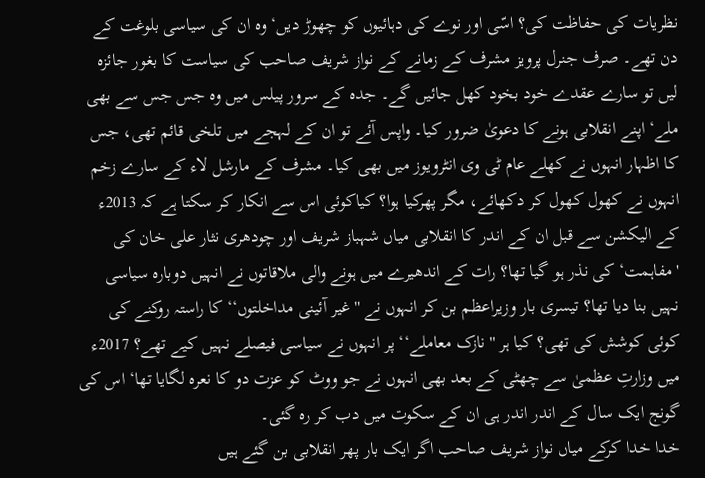نظریات کی حفاظت کی؟ اسّی اور نوے کی دہائیوں کو چھوڑ دیں‘ وہ ان کی سیاسی بلوغت کے دن تھے۔ صرف جنرل پرویز مشرف کے زمانے کے نواز شریف صاحب کی سیاست کا بغور جائزہ لیں تو سارے عقدے خود بخود کھل جائیں گے۔ جدہ کے سرور پیلس میں وہ جس جس سے بھی ملے‘ اپنے انقلابی ہونے کا دعویٰ ضرور کیا۔ واپس آئے تو ان کے لہجے میں تلخی قائم تھی، جس کا اظہار انہوں نے کھلے عام ٹی وی انٹرویوز میں بھی کیا۔ مشرف کے مارشل لاء کے سارے زخم انہوں نے کھول کھول کر دکھائے، مگر پھرکیا ہوا؟ کیاکوئی اس سے انکار کر سکتا ہے کہ 2013ء کے الیکشن سے قبل ان کے اندر کا انقلابی میاں شہباز شریف اور چودھری نثار علی خان کی 'مفاہمت‘ کی نذر ہو گیا تھا؟ رات کے اندھیرے میں ہونے والی ملاقاتوں نے انہیں دوبارہ سیاسی نہیں بنا دیا تھا؟ تیسری بار وزیراعظم بن کر انہوں نے ''غیر آئینی مداخلتوں‘‘ کا راستہ روکنے کی کوئی کوشش کی تھی؟ کیا ہر ''نازک معاملے‘‘ پر انہوں نے سیاسی فیصلے نہیں کیے تھے؟ 2017ء میں وزارتِ عظمیٰ سے چھٹی کے بعد بھی انہوں نے جو ووٹ کو عزت دو کا نعرہ لگایا تھا‘ اس کی گونج ایک سال کے اندر اندر ہی ان کے سکوت میں دب کر رہ گئی۔
خدا خدا کرکے میاں نواز شریف صاحب اگر ایک بار پھر انقلابی بن گئے ہیں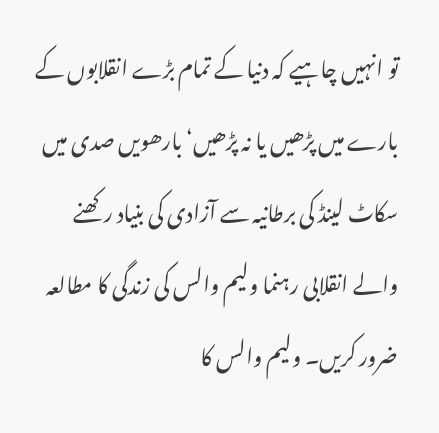تو انہیں چاہیے کہ دنیا کے تمام بڑے انقلابوں کے بارے میں پڑھیں یا نہ پڑھیں‘ بارھویں صدی میں سکاٹ لینڈ کی برطانیہ سے آزادی کی بنیاد رکھنے والے انقلابی رہنما ولیم والس کی زندگی کا مطالعہ ضرور کریں۔ ولیم والس کا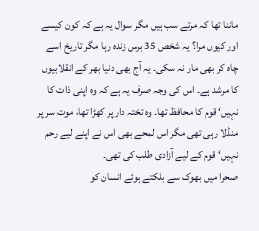ماننا تھا کہ مرتے سب ہیں مگر سوال یہ ہے کہ کون کیسے اور کیوں مرا؟ یہ شخص 35 برس زندہ رہا مگر تاریخ اسے چاہ کر بھی مار نہ سکی۔ یہ آج بھی دنیا بھر کے انقلابیوں کا مرشد ہے۔ اس کی وجہ صرف یہ ہے کہ وہ اپنی ذات کا نہیں‘ قوم کا محافظ تھا۔ وہ تختہ دار پر کھڑا تھا، موت سر پر منڈلا رہی تھی مگر اس لمحے بھی اس نے اپنے لیے رحم نہیں‘ قوم کے لیے آزادی طلب کی تھی۔
صحرا میں بھوک سے بلکتے ہوئے انسان کو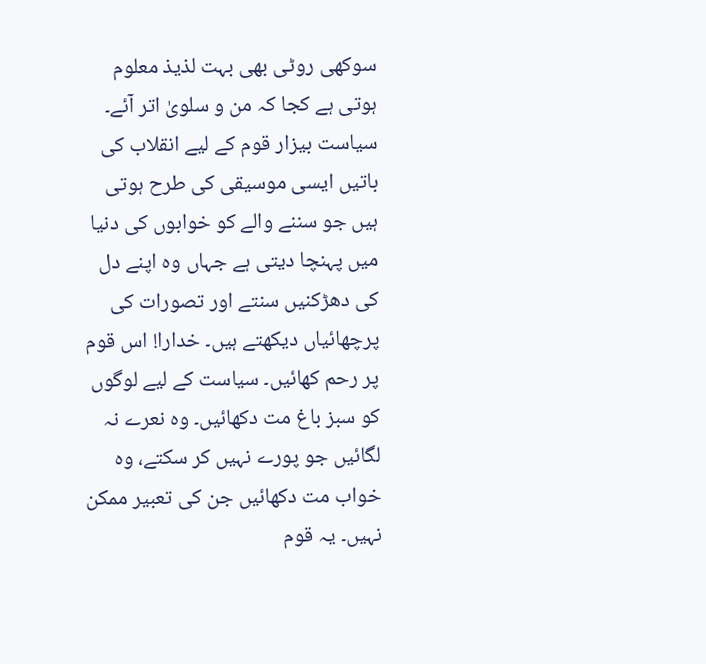سوکھی روٹی بھی بہت لذیذ معلوم ہوتی ہے کجا کہ من و سلویٰ اتر آئے۔ سیاست بیزار قوم کے لیے انقلاب کی باتیں ایسی موسیقی کی طرح ہوتی ہیں جو سننے والے کو خوابوں کی دنیا میں پہنچا دیتی ہے جہاں وہ اپنے دل کی دھڑکنیں سنتے اور تصورات کی پرچھائیاں دیکھتے ہیں۔ خدارا! اس قوم پر رحم کھائیں۔ سیاست کے لیے لوگوں کو سبز باغ مت دکھائیں۔ وہ نعرے نہ لگائیں جو پورے نہیں کر سکتے، وہ خواب مت دکھائیں جن کی تعبیر ممکن نہیں۔ یہ قوم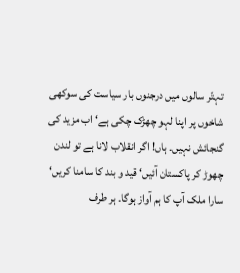تہتّر سالوں میں درجنوں بار سیاست کی سوکھی شاخوں پر اپنا لہو چھڑک چکی ہے‘ اب مزید کی گنجائش نہیں۔ ہاں! اگر انقلاب لانا ہے تو لندن چھوڑ کر پاکستان آئیں‘ قید و بند کا سامنا کریں‘ سارا ملک آپ کا ہم آواز ہوگا۔ ہر طرف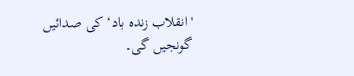'انقلاب زندہ باد‘ کی صدائیں گونجیں گی۔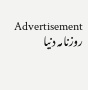Advertisement
روزنامہ دنیا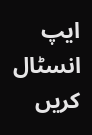ایپ انسٹال کریں